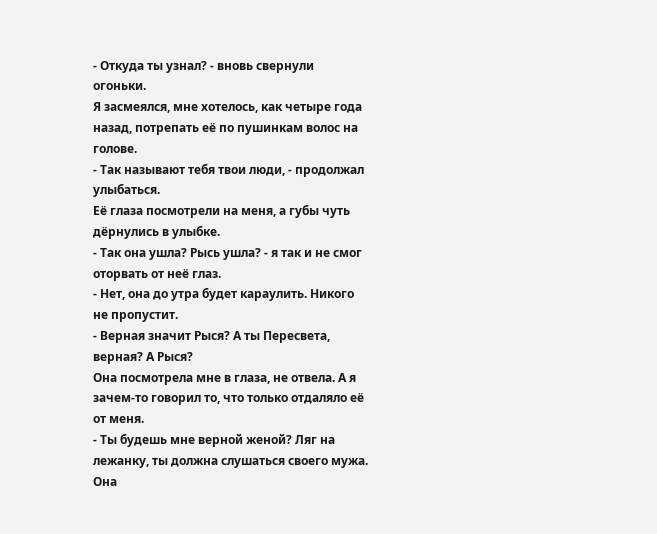- Откуда ты узнал? - вновь свернули огоньки.
Я засмеялся, мне хотелось, как четыре года назад, потрепать её по пушинкам волос на голове.
- Так называют тебя твои люди, - продолжал улыбаться.
Её глаза посмотрели на меня, а губы чуть дёрнулись в улыбке.
- Так она ушла? Рысь ушла? - я так и не смог оторвать от неё глаз.
- Нет, она до утра будет караулить. Никого не пропустит.
- Верная значит Рыся? А ты Пересвета, верная? А Рыся?
Она посмотрела мне в глаза, не отвела. А я зачем-то говорил то, что только отдаляло её от меня.
- Ты будешь мне верной женой? Ляг на лежанку, ты должна слушаться своего мужа.
Она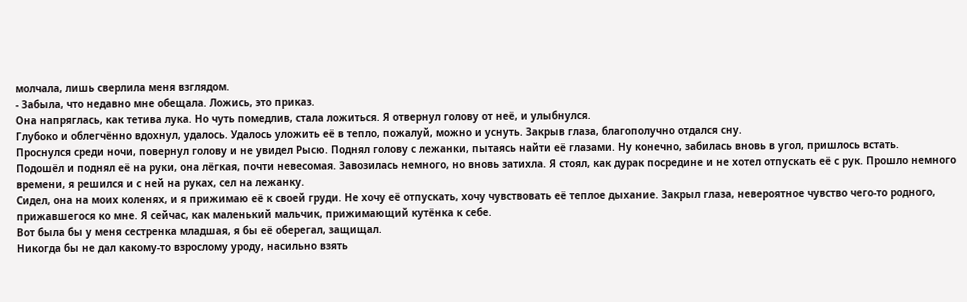молчала, лишь сверлила меня взглядом.
- Забыла, что недавно мне обещала. Ложись, это приказ.
Она напряглась, как тетива лука. Но чуть помедлив, стала ложиться. Я отвернул голову от неё, и улыбнулся.
Глубоко и облегчённо вдохнул, удалось. Удалось уложить её в тепло, пожалуй, можно и уснуть. Закрыв глаза, благополучно отдался сну.
Проснулся среди ночи, повернул голову и не увидел Рысю. Поднял голову с лежанки, пытаясь найти её глазами. Ну конечно, забилась вновь в угол, пришлось встать.
Подошёл и поднял её на руки, она лёгкая, почти невесомая. Завозилась немного, но вновь затихла. Я стоял, как дурак посредине и не хотел отпускать её с рук. Прошло немного времени, я решился и с ней на руках, сел на лежанку.
Сидел, она на моих коленях, и я прижимаю её к своей груди. Не хочу её отпускать, хочу чувствовать её теплое дыхание. Закрыл глаза, невероятное чувство чего-то родного, прижавшегося ко мне. Я сейчас, как маленький мальчик, прижимающий кутёнка к себе.
Вот была бы у меня сестренка младшая, я бы её оберегал, защищал.
Никогда бы не дал какому-то взрослому уроду, насильно взять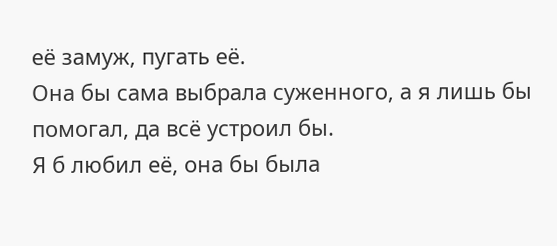её замуж, пугать её.
Она бы сама выбрала суженного, а я лишь бы помогал, да всё устроил бы.
Я б любил её, она бы была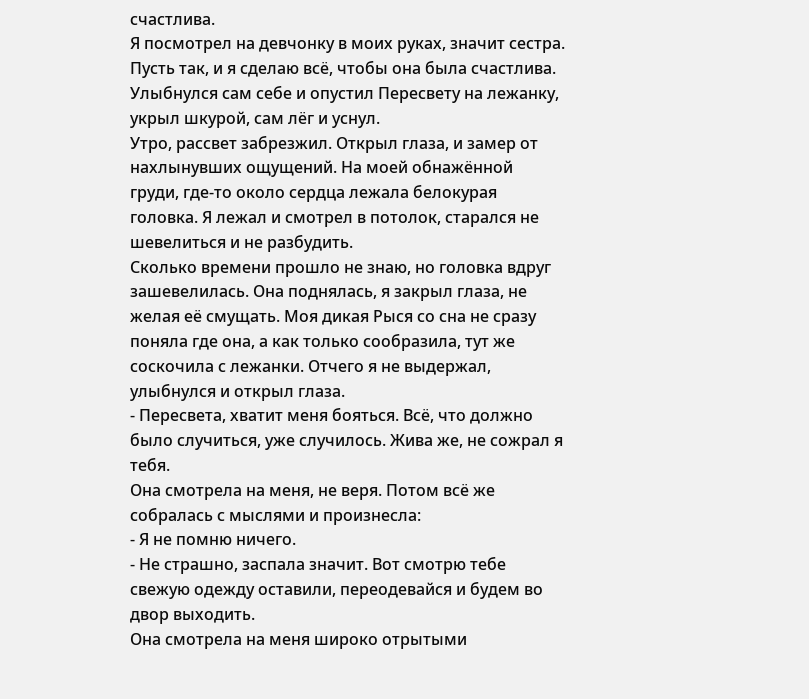счастлива.
Я посмотрел на девчонку в моих руках, значит сестра. Пусть так, и я сделаю всё, чтобы она была счастлива. Улыбнулся сам себе и опустил Пересвету на лежанку, укрыл шкурой, сам лёг и уснул.
Утро, рассвет забрезжил. Открыл глаза, и замер от нахлынувших ощущений. На моей обнажённой груди, где-то около сердца лежала белокурая головка. Я лежал и смотрел в потолок, старался не шевелиться и не разбудить.
Сколько времени прошло не знаю, но головка вдруг зашевелилась. Она поднялась, я закрыл глаза, не желая её смущать. Моя дикая Рыся со сна не сразу поняла где она, а как только сообразила, тут же соскочила с лежанки. Отчего я не выдержал, улыбнулся и открыл глаза.
- Пересвета, хватит меня бояться. Всё, что должно было случиться, уже случилось. Жива же, не сожрал я тебя.
Она смотрела на меня, не веря. Потом всё же собралась с мыслями и произнесла:
- Я не помню ничего.
- Не страшно, заспала значит. Вот смотрю тебе свежую одежду оставили, переодевайся и будем во двор выходить.
Она смотрела на меня широко отрытыми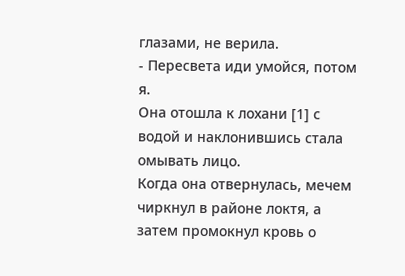глазами, не верила.
- Пересвета иди умойся, потом я.
Она отошла к лохани [1] с водой и наклонившись стала омывать лицо.
Когда она отвернулась, мечем чиркнул в районе локтя, а затем промокнул кровь о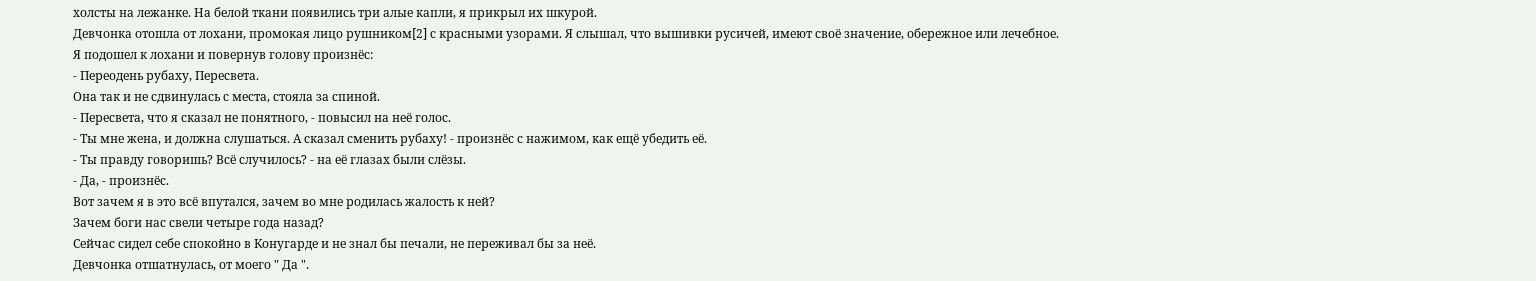холсты на лежанке. На белой ткани появились три алые капли, я прикрыл их шкурой.
Девчонка отошла от лохани, промокая лицо рушником[2] с красными узорами. Я слышал, что вышивки русичей, имеют своё значение, обережное или лечебное.
Я подошел к лохани и повернув голову произнёс:
- Переодень рубаху, Пересвета.
Она так и не сдвинулась с места, стояла за спиной.
- Пересвета, что я сказал не понятного, - повысил на неё голос.
- Ты мне жена, и должна слушаться. А сказал сменить рубаху! - произнёс с нажимом, как ещё убедить её.
- Ты правду говоришь? Всё случилось? - на её глазах были слёзы.
- Да, - произнёс.
Вот зачем я в это всё впутался, зачем во мне родилась жалость к ней?
Зачем боги нас свели четыре года назад?
Cейчас сидел себе спокойно в Конугарде и не знал бы печали, не переживал бы за неё.
Девчонка отшатнулась, от моего " Да ".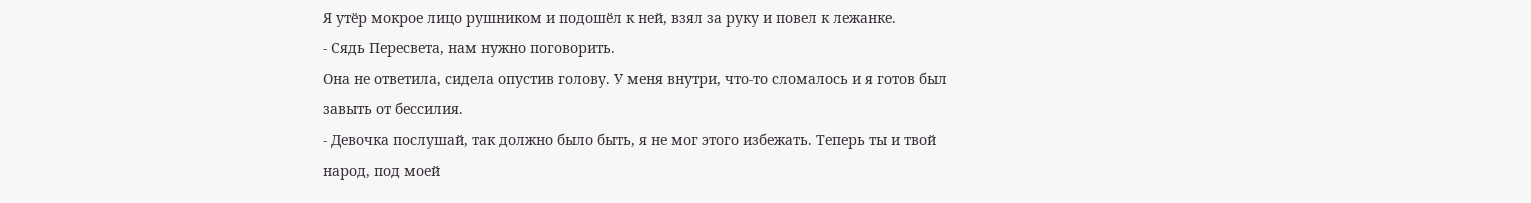Я утёр мокрое лицо рушником и подошёл к ней, взял за руку и повел к лежанке.
- Сядь Пересвета, нам нужно поговорить.
Она не ответила, сидела опустив голову. У меня внутри, что-то сломалось и я готов был завыть от бессилия.
- Девочка послушай, так должно было быть, я не мог этого избежать. Теперь ты и твой народ, под моей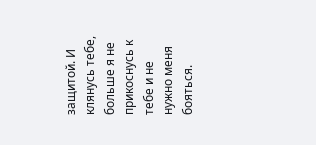защитой. И клянусь тебе, больше я не прикоснусь к тебе и не нужно меня бояться.